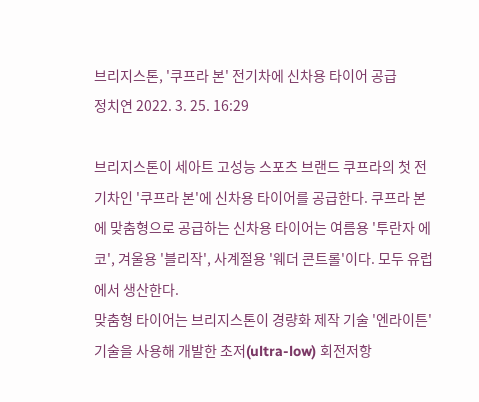브리지스톤, '쿠프라 본' 전기차에 신차용 타이어 공급
정치연 2022. 3. 25. 16:29

브리지스톤이 세아트 고성능 스포츠 브랜드 쿠프라의 첫 전기차인 '쿠프라 본'에 신차용 타이어를 공급한다. 쿠프라 본에 맞춤형으로 공급하는 신차용 타이어는 여름용 '투란자 에코', 겨울용 '블리작', 사계절용 '웨더 콘트롤'이다. 모두 유럽에서 생산한다.
맞춤형 타이어는 브리지스톤이 경량화 제작 기술 '엔라이튼' 기술을 사용해 개발한 초저(ultra-low) 회전저항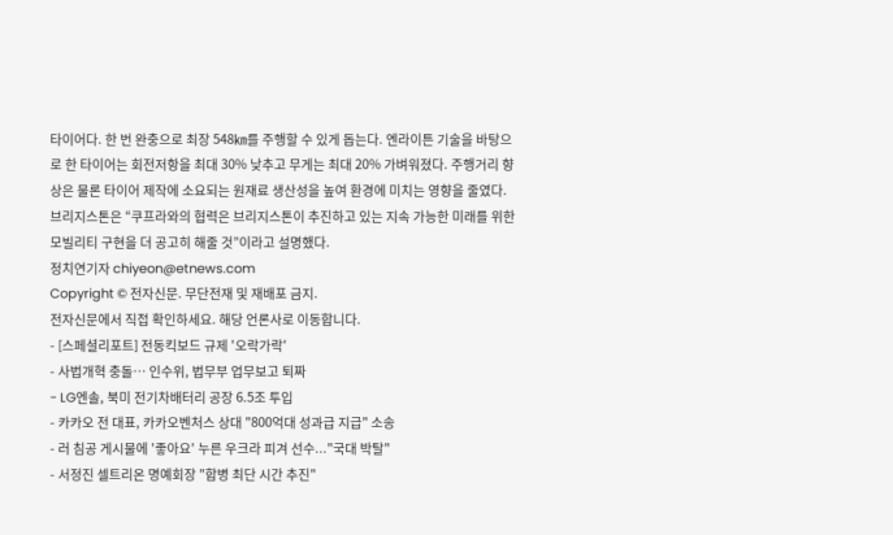타이어다. 한 번 완충으로 최장 548㎞를 주행할 수 있게 돕는다. 엔라이튼 기술을 바탕으로 한 타이어는 회전저항을 최대 30% 낮추고 무게는 최대 20% 가벼워졌다. 주행거리 향상은 물론 타이어 제작에 소요되는 원재료 생산성을 높여 환경에 미치는 영향을 줄였다.
브리지스톤은 “쿠프라와의 협력은 브리지스톤이 추진하고 있는 지속 가능한 미래를 위한 모빌리티 구현을 더 공고히 해줄 것”이라고 설명했다.
정치연기자 chiyeon@etnews.com
Copyright © 전자신문. 무단전재 및 재배포 금지.
전자신문에서 직접 확인하세요. 해당 언론사로 이동합니다.
- [스페셜리포트] 전동킥보드 규제 '오락가락'
- 사법개혁 충돌… 인수위, 법무부 업무보고 퇴짜
- LG엔솔, 북미 전기차배터리 공장 6.5조 투입
- 카카오 전 대표, 카카오벤처스 상대 "800억대 성과급 지급" 소송
- 러 침공 게시물에 '좋아요' 누른 우크라 피겨 선수..."국대 박탈"
- 서정진 셀트리온 명예회장 "합병 최단 시간 추진"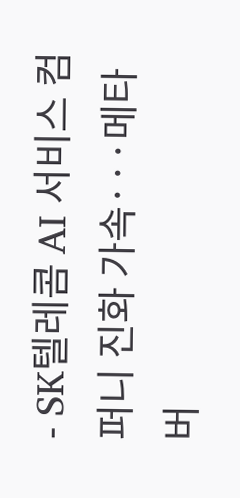- SK텔레콤 AI 서비스 컴퍼니 진화 가속···메타버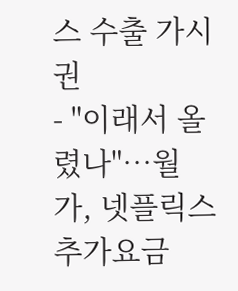스 수출 가시권
- "이래서 올렸나"…월가, 넷플릭스 추가요금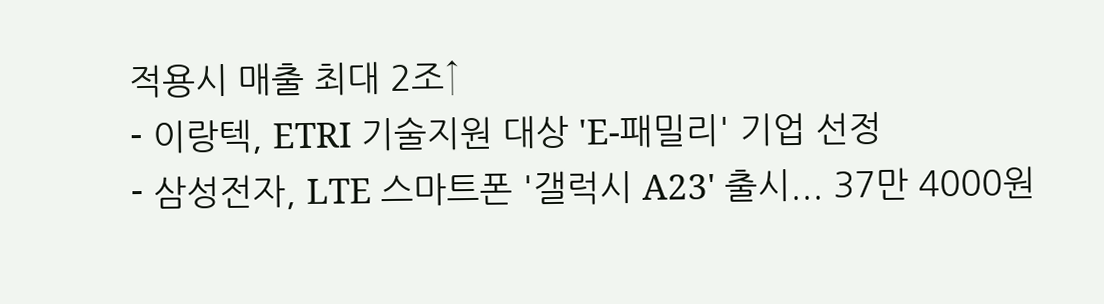적용시 매출 최대 2조↑
- 이랑텍, ETRI 기술지원 대상 'E-패밀리' 기업 선정
- 삼성전자, LTE 스마트폰 '갤럭시 A23' 출시... 37만 4000원